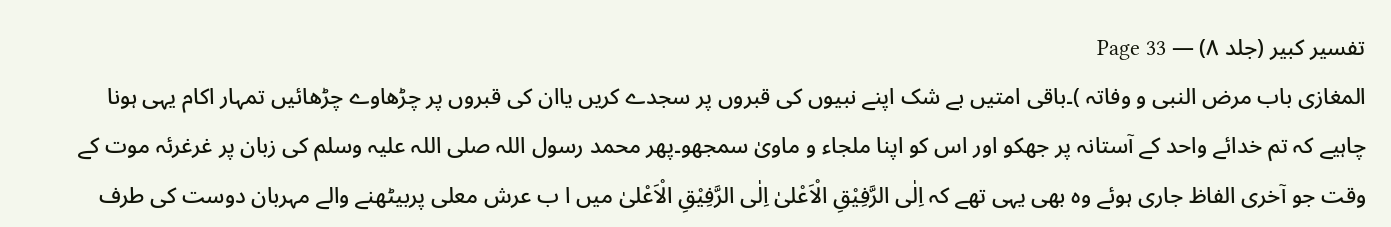تفسیر کبیر (جلد ۸) — Page 33
المغازی باب مرض النبی و وفاتہ )۔باقی امتیں بے شک اپنے نبیوں کی قبروں پر سجدے کریں یاان کی قبروں پر چڑھاوے چڑھائیں تمہار اکام یہی ہونا چاہیے کہ تم خدائے واحد کے آستانہ پر جھکو اور اس کو اپنا ملجاء و ماویٰ سمجھو۔پھر محمد رسول اللہ صلی اللہ علیہ وسلم کی زبان پر غرغرئہ موت کے وقت جو آخری الفاظ جاری ہوئے وہ بھی یہی تھے کہ اِلٰی الرَّفِیْقِ الْاَعْلیٰ اِلٰی الرَّفِیْقِ الْاَعْلیٰ میں ا ب عرش معلی پربیٹھنے والے مہربان دوست کی طرف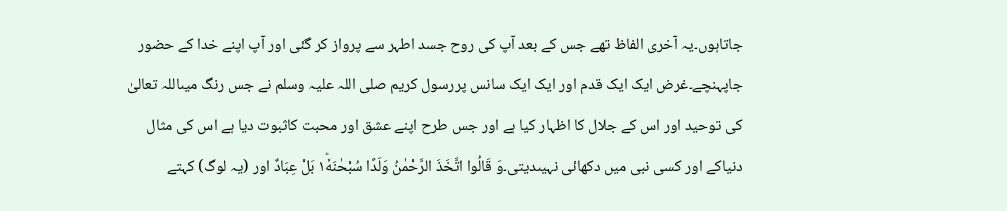جاتاہوں۔یہ آخری الفاظ تھے جس کے بعد آپ کی روح جسد اطہر سے پرواز کر گئی اور آپ اپنے خدا کے حضور جاپہنچے۔غرض ایک ایک قدم اور ایک ایک سانس پررسول کریم صلی اللہ علیہ وسلم نے جس رنگ میںاللہ تعالیٰ کی توحید اور اس کے جلال کا اظہار کیا ہے اور جس طرح اپنے عشق اور محبت کاثبوت دیا ہے اس کی مثال دنیاکے اور کسی نبی میں دکھائی نہیںدیتی۔وَ قَالُوا اتَّخَذَ الرَّحْمٰنُ وَلَدًا سُبْحٰنَهٗ١ؕ بَلْ عِبَادٌ اور (یہ لوگ) کہتے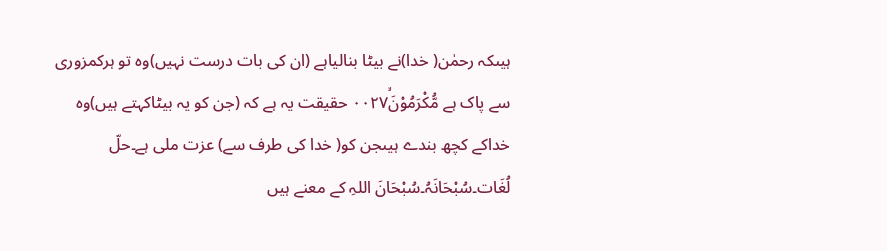ہیںکہ رحمٰن( خدا)نے بیٹا بنالیاہے (ان کی بات درست نہیں)وہ تو ہرکمزوری سے پاک ہے مُّكْرَمُوْنَۙ۰۰۲۷ حقیقت یہ ہے کہ (جن کو یہ بیٹاکہتے ہیں)وہ خداکے کچھ بندے ہیںجن کو( خدا کی طرف سے) عزت ملی ہے۔حلّ لُغَات۔سُبْحَانَہُ۔سُبْحَانَ اللہِ کے معنے ہیں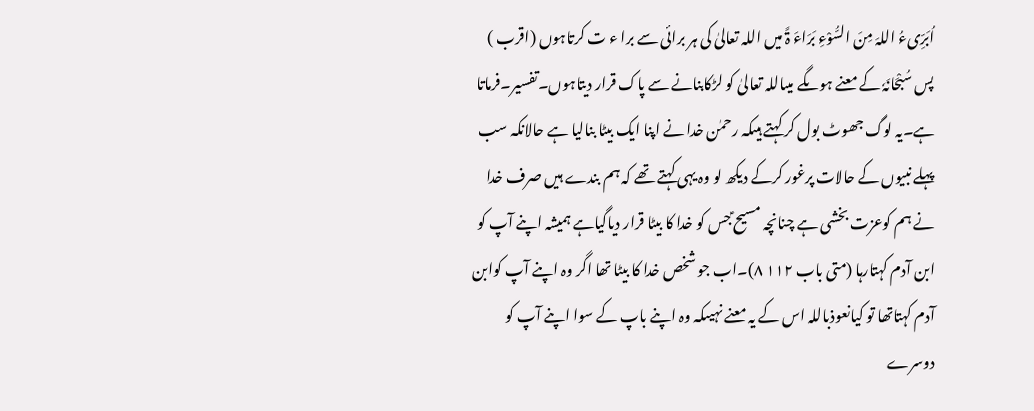اُبَرِّیءُ اللہَ مِنَ السُّوْءِ بَرَاءَ ۃً میں اللہ تعالیٰ کی ہر برائی سے برا ء ت کرتاہوں (اقرب ) پس سُبْحَانَہٗ کے معنے ہوںگے میںاللہ تعالیٰ کو لڑکابنانے سے پاک قرار دیتاہوں۔تفسیر۔فرماتا ہے۔یہ لوگ جھوٹ بول کر کہتے ہیںکہ رحمٰن خدا نے اپنا ایک بیٹا بنالیا ہے حالانکہ سب پہلے نبیوں کے حالات پرغور کرکے دیکھ لو وہ یہی کہتے تھے کہ ہم بندے ہیں صرف خدا نے ہم کوعزت بخشی ہے چنانچہ مسیح ؑجس کو خدا کا بیٹا قرار دیاگیاہے ہمیشہ اپنے آپ کو ابن آدم کہتارہا (متی باب ۱۱۲ ۸)۔اب جو شخص خدا کا بیٹا تھا اگر وہ اپنے آپ کوابن آدم کہتاتھا تو کیانعوذباللہ اس کے یہ معنے نہیںکہ وہ اپنے باپ کے سوا اپنے آپ کو دوسرے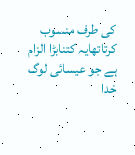کی طرف منسوب کرتاتھایہ کتنابڑا الزام ہے جو عیسائی لوگ خدا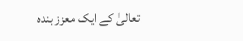تعالیٰ کے ایک معزز بندہ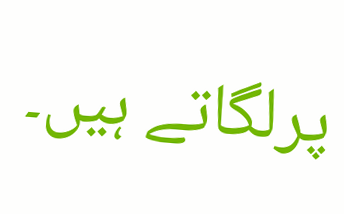پرلگاتے ہیں۔